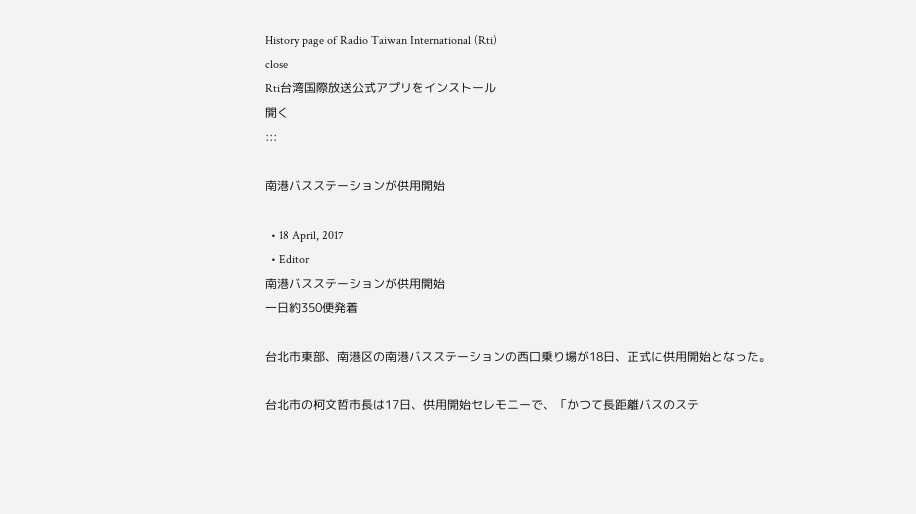History page of Radio Taiwan International (Rti)
close
Rti台湾国際放送公式アプリをインストール
開く
:::

南港バスステーションが供用開始

  • 18 April, 2017
  • Editor
南港バスステーションが供用開始
一日約350便発着

台北市東部、南港区の南港バスステーションの西口乗り場が18日、正式に供用開始となった。

台北市の柯文哲市長は17日、供用開始セレモニーで、「かつて長距離バスのステ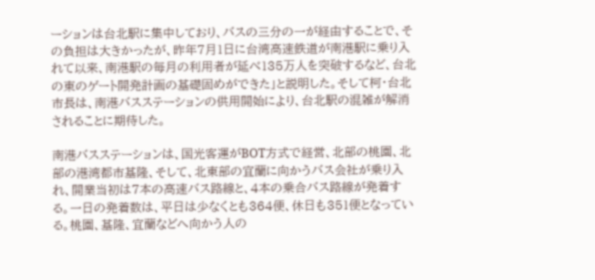ーションは台北駅に集中しており、バスの三分の一が経由することで、その負担は大きかったが、昨年7月1日に台湾高速鉄道が南港駅に乗り入れて以来、南港駅の毎月の利用者が延べ135万人を突破するなど、台北の東のゲート開発計画の基礎固めができた」と説明した。そして柯・台北市長は、南港バスステーションの供用開始により、台北駅の混雑が解消されることに期待した。

南港バスステーションは、国光客運がBOT方式で経営、北部の桃園、北部の港湾都市基隆、そして、北東部の宜蘭に向かうバス会社が乗り入れ、開業当初は7本の高速バス路線と、4本の乗合バス路線が発着する。一日の発着数は、平日は少なくとも364便、休日も351便となっている。桃園、基隆、宜蘭などへ向かう人の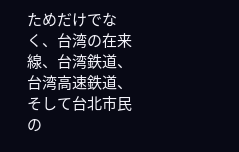ためだけでなく、台湾の在来線、台湾鉄道、台湾高速鉄道、そして台北市民の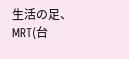生活の足、MRT(台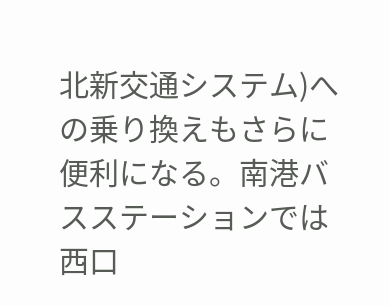北新交通システム)への乗り換えもさらに便利になる。南港バスステーションでは西口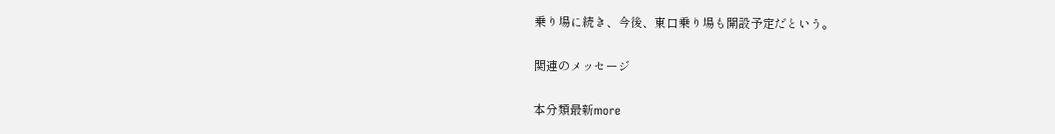乗り場に続き、今後、東口乗り場も開設予定だという。

関連のメッセージ

本分類最新more